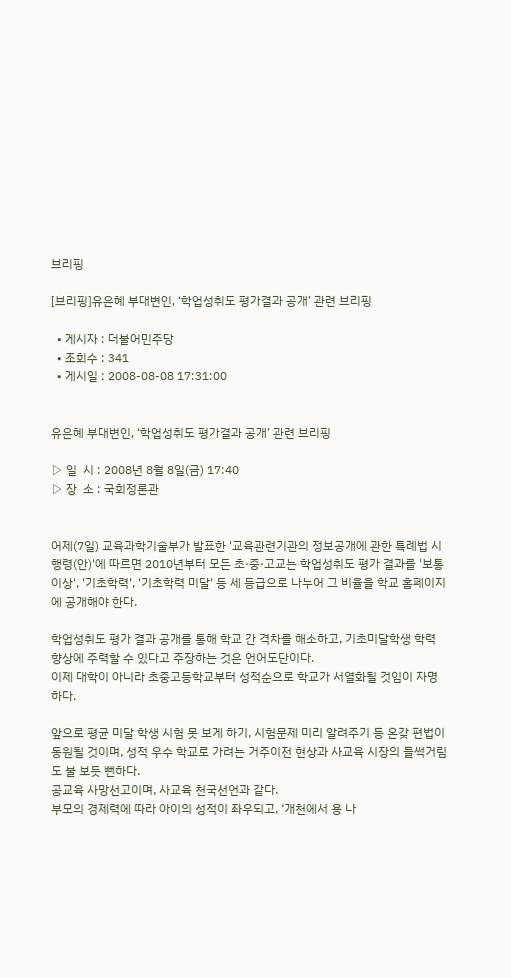브리핑

[브리핑]유은혜 부대변인, ‘학업성취도 평가결과 공개’ 관련 브리핑

  • 게시자 : 더불어민주당
  • 조회수 : 341
  • 게시일 : 2008-08-08 17:31:00


유은혜 부대변인, ‘학업성취도 평가결과 공개’ 관련 브리핑

▷ 일  시 : 2008년 8월 8일(금) 17:40
▷ 장  소 : 국회정론관


어제(7일) 교육과학기술부가 발표한 '교육관련기관의 정보공개에 관한 특례법 시행령(안)'에 따르면 2010년부터 모든 초·중·고교는 학업성취도 평가 결과를 '보통이상', '기초학력', '기초학력 미달' 등 세 등급으로 나누어 그 비율을 학교 홈페이지에 공개해야 한다.

학업성취도 평가 결과 공개를 통해 학교 간 격차를 해소하고, 기초미달학생 학력 향상에 주력할 수 있다고 주장하는 것은 언어도단이다.
이제 대학이 아니라 초중고등학교부터 성적순으로 학교가 서열화될 것임이 자명하다.

앞으로 평균 미달 학생 시험 못 보게 하기, 시험문제 미리 알려주기 등 온갖 편법이 동원될 것이며, 성적 우수 학교로 가려는 거주이전 현상과 사교육 시장의 들썩거림도 불 보듯 뻔하다.
공교육 사망선고이며, 사교육 천국선언과 같다.
부모의 경제력에 따라 아이의 성적이 좌우되고, ‘개천에서 용 나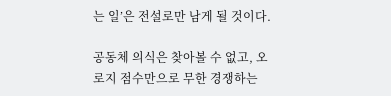는 일’은 전설로만 남게 될 것이다.

공동체 의식은 찾아볼 수 없고, 오로지 점수만으로 무한 경쟁하는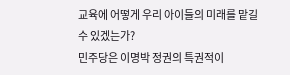교육에 어떻게 우리 아이들의 미래를 맡길 수 있겠는가?
민주당은 이명박 정권의 특권적이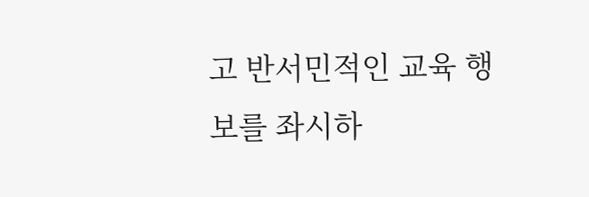고 반서민적인 교육 행보를 좌시하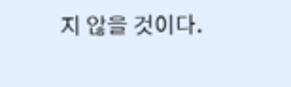지 않을 것이다.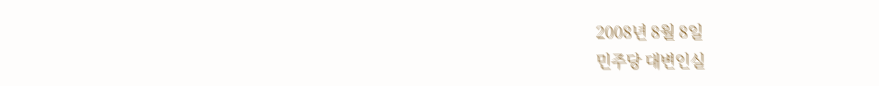2008년 8월 8일
민주당 대변인실